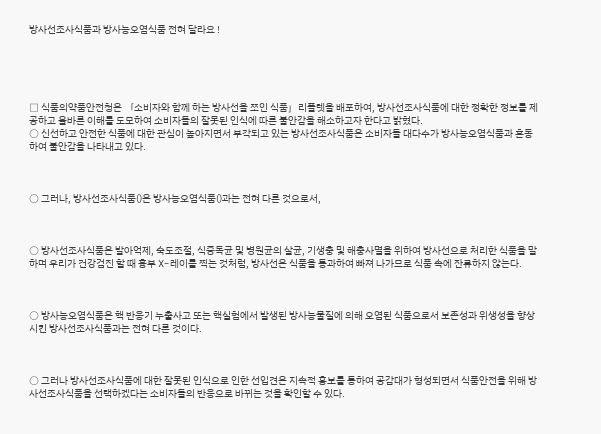방사선조사식품과 방사능오염식품 전혀 달라요 !





□ 식품의약품안전청은 「소비자와 함께 하는 방사선을 쪼인 식품」리플렛을 배포하여, 방사선조사식품에 대한 정확한 정보를 제공하고 올바른 이해를 도모하여 소비자들의 잘못된 인식에 따른 불안감을 해소하고자 한다고 밝혔다.
○ 신선하고 안전한 식품에 대한 관심이 높아지면서 부각되고 있는 방사선조사식품은 소비자들 대다수가 방사능오염식품과 혼동하여 불안감을 나타내고 있다.



○ 그러나, 방사선조사식품()은 방사능오염식품()과는 전혀 다른 것으로서,



○ 방사선조사식품은 발아억제, 숙도조절, 식중독균 및 병원균의 살균, 기생충 및 해충사멸을 위하여 방사선으로 처리한 식품을 말하며 우리가 건강검진 할 때 흉부 X-레이를 찍는 것처럼, 방사선은 식품을 통과하여 빠져 나가므로 식품 속에 잔류하지 않는다.



○ 방사능오염식품은 핵 반응기 누출사고 또는 핵실험에서 발생된 방사능물질에 의해 오염된 식품으로서 보존성과 위생성을 향상시킨 방사선조사식품과는 전혀 다른 것이다.



○ 그러나 방사선조사식품에 대한 잘못된 인식으로 인한 선입견은 지속적 홍보를 통하여 공감대가 형성되면서 식품안전을 위해 방사선조사식품을 선택하겠다는 소비자들의 반응으로 바뀌는 것을 확인할 수 있다.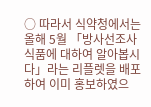○ 따라서 식약청에서는 올해 5월 「방사선조사식품에 대하여 알아봅시다」라는 리플렛을 배포하여 이미 홍보하였으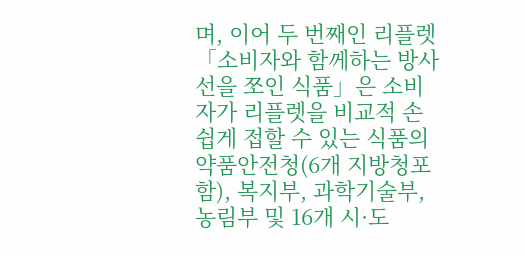며, 이어 두 번째인 리플렛 「소비자와 함께하는 방사선을 쪼인 식품」은 소비자가 리플렛을 비교적 손쉽게 접할 수 있는 식품의약품안전청(6개 지방청포함), 복지부, 과학기술부, 농림부 및 16개 시·도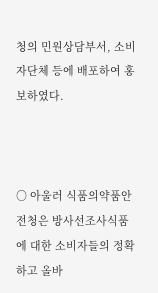청의 민원상담부서, 소비자단체 등에 배포하여 홍보하였다.



○ 아울러 식품의약품안전청은 방사선조사식품에 대한 소비자들의 정확하고 올바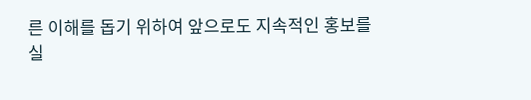른 이해를 돕기 위하여 앞으로도 지속적인 홍보를 실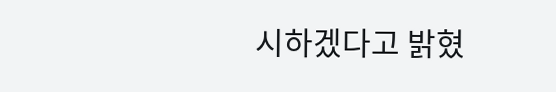시하겠다고 밝혔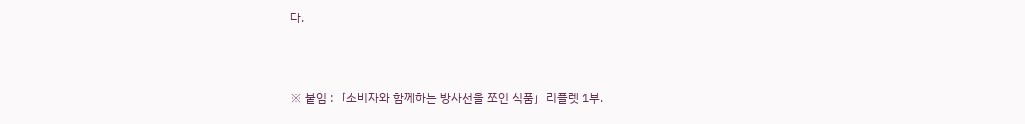다.



※ 붙임 :「소비자와 함께하는 방사선을 쪼인 식품」리플렛 1부.